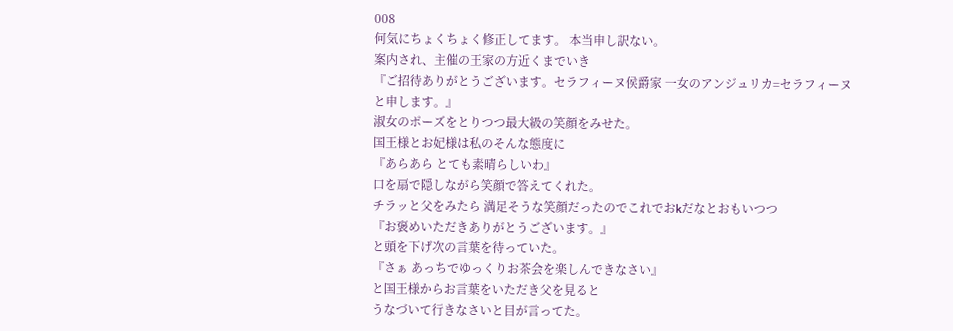008
何気にちょくちょく修正してます。 本当申し訳ない。
案内され、主催の王家の方近くまでいき
『ご招待ありがとうございます。セラフィーヌ侯爵家 一女のアンジュリカ=セラフィーヌと申します。』
淑女のポーズをとりつつ最大級の笑顔をみせた。
国王様とお妃様は私のそんな態度に
『あらあら とても素晴らしいわ』
口を扇で隠しながら笑顔で答えてくれた。
チラッと父をみたら 満足そうな笑顔だったのでこれでおkだなとおもいつつ
『お褒めいただきありがとうございます。』
と頭を下げ次の言葉を待っていた。
『さぁ あっちでゆっくりお茶会を楽しんできなさい』
と国王様からお言葉をいただき父を見ると
うなづいて行きなさいと目が言ってた。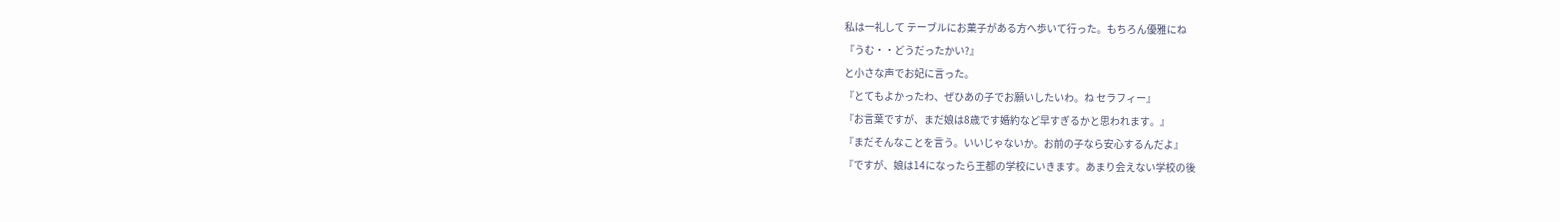私は一礼して テーブルにお菓子がある方へ歩いて行った。もちろん優雅にね
『うむ・・どうだったかい?』
と小さな声でお妃に言った。
『とてもよかったわ、ぜひあの子でお願いしたいわ。ね セラフィー』
『お言葉ですが、まだ娘は8歳です婚約など早すぎるかと思われます。』
『まだそんなことを言う。いいじゃないか。お前の子なら安心するんだよ』
『ですが、娘は14になったら王都の学校にいきます。あまり会えない学校の後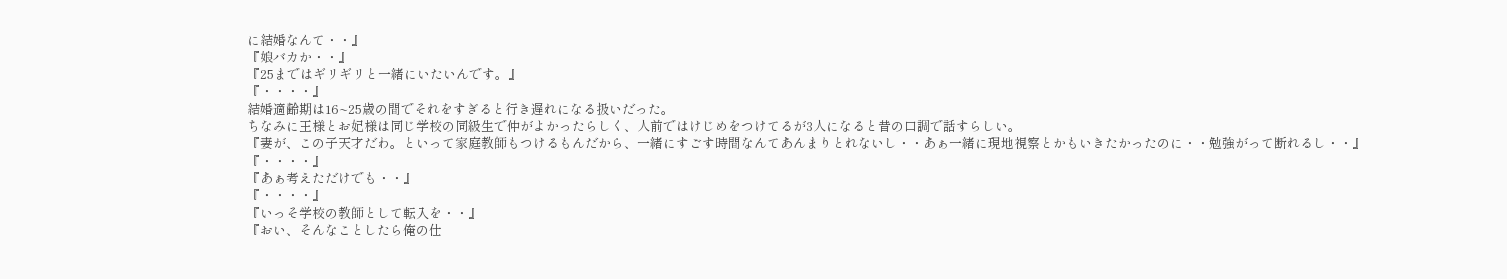に結婚なんて・・』
『娘バカか・・』
『25まではギリギリと一緒にいたいんです。』
『・・・・』
結婚適齢期は16~25歳の間でそれをすぎると行き遅れになる扱いだった。
ちなみに王様とお妃様は同じ学校の同級生で仲がよかったらしく、人前ではけじめをつけてるが3人になると昔の口調で話すらしい。
『妻が、この子天才だわ。といって家庭教師もつけるもんだから、一緒にすごす時間なんてあんまりとれないし・・あぁ一緒に現地視察とかもいきたかったのに・・勉強がって断れるし・・』
『・・・・』
『あぁ考えただけでも・・』
『・・・・』
『いっそ学校の教師として転入を・・』
『おい、そんなことしたら俺の仕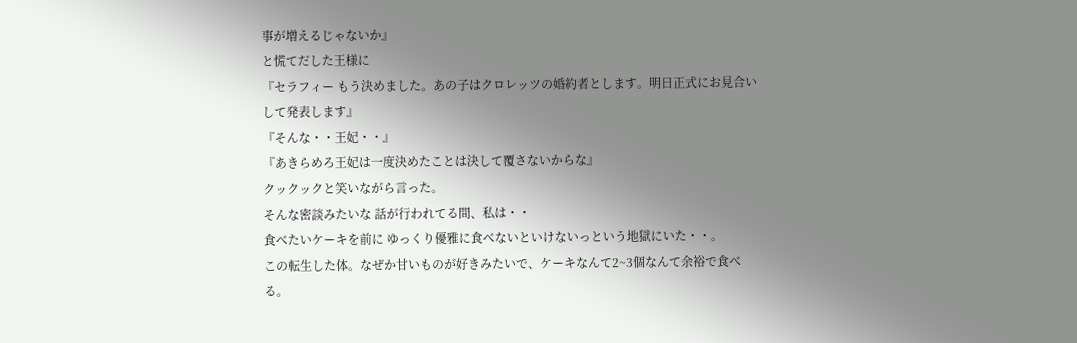事が増えるじゃないか』
と慌てだした王様に
『セラフィー もう決めました。あの子はクロレッツの婚約者とします。明日正式にお見合いして発表します』
『そんな・・王妃・・』
『あきらめろ王妃は一度決めたことは決して覆さないからな』
クックックと笑いながら言った。
そんな密談みたいな 話が行われてる間、私は・・
食べたいケーキを前に ゆっくり優雅に食べないといけないっという地獄にいた・・。
この転生した体。なぜか甘いものが好きみたいで、ケーキなんて2~3個なんて余裕で食べる。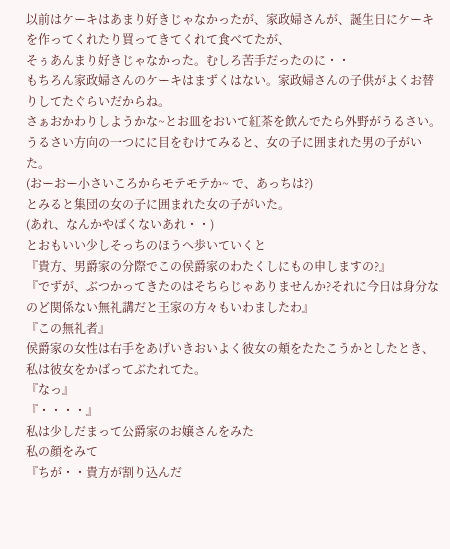以前はケーキはあまり好きじゃなかったが、家政婦さんが、誕生日にケーキを作ってくれたり買ってきてくれて食べてたが、
そぅあんまり好きじゃなかった。むしろ苦手だったのに・・
もちろん家政婦さんのケーキはまずくはない。家政婦さんの子供がよくお替りしてたぐらいだからね。
さぁおかわりしようかな~とお皿をおいて紅茶を飲んでたら外野がうるさい。
うるさい方向の一つにに目をむけてみると、女の子に囲まれた男の子がいた。
(おーおー小さいころからモテモテか~ で、あっちは?)
とみると集団の女の子に囲まれた女の子がいた。
(あれ、なんかやばくないあれ・・)
とおもいい少しそっちのほうへ歩いていくと
『貴方、男爵家の分際でこの侯爵家のわたくしにもの申しますの?』
『でずが、ぶつかってきたのはそちらじゃありませんか?それに今日は身分なのど関係ない無礼講だと王家の方々もいわましたわ』
『この無礼者』
侯爵家の女性は右手をあげいきおいよく彼女の頬をたたこうかとしたとき、私は彼女をかばってぶたれてた。
『なっ』
『・・・・』
私は少しだまって公爵家のお嬢さんをみた
私の顔をみて
『ちが・・貴方が割り込んだ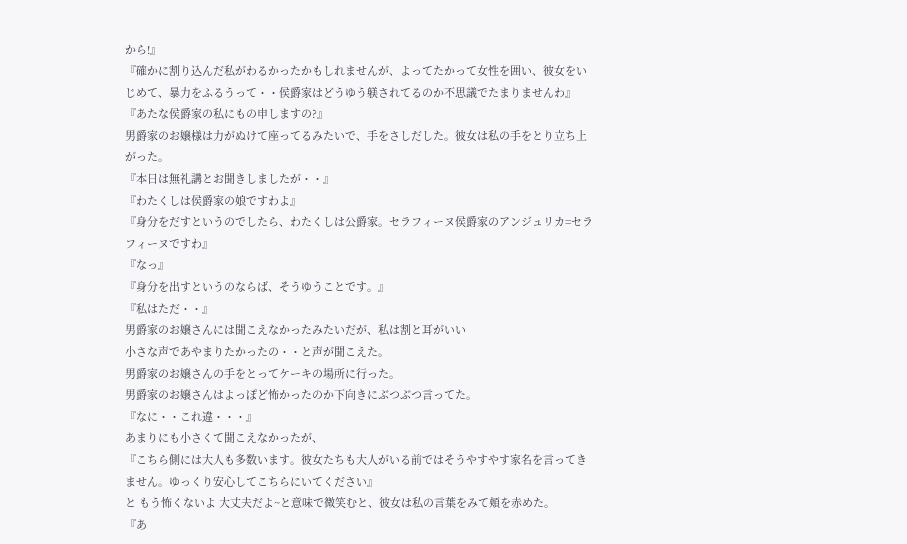から!』
『確かに割り込んだ私がわるかったかもしれませんが、よってたかって女性を囲い、彼女をいじめて、暴力をふるうって・・侯爵家はどうゆう躾されてるのか不思議でたまりませんわ』
『あたな侯爵家の私にもの申しますの?』
男爵家のお嬢様は力がぬけて座ってるみたいで、手をさしだした。彼女は私の手をとり立ち上がった。
『本日は無礼講とお聞きしましたが・・』
『わたくしは侯爵家の娘ですわよ』
『身分をだすというのでしたら、わたくしは公爵家。セラフィーヌ侯爵家のアンジュリカ=セラフィーヌですわ』
『なっ』
『身分を出すというのならば、そうゆうことです。』
『私はただ・・』
男爵家のお嬢さんには聞こえなかったみたいだが、私は割と耳がいい
小さな声であやまりたかったの・・と声が聞こえた。
男爵家のお嬢さんの手をとってケーキの場所に行った。
男爵家のお嬢さんはよっぽど怖かったのか下向きにぶつぶつ言ってた。
『なに・・これ違・・・』
あまりにも小さくて聞こえなかったが、
『こちら側には大人も多数います。彼女たちも大人がいる前ではそうやすやす家名を言ってきません。ゆっくり安心してこちらにいてください』
と もう怖くないよ 大丈夫だよ~と意味で微笑むと、彼女は私の言葉をみて頬を赤めた。
『あ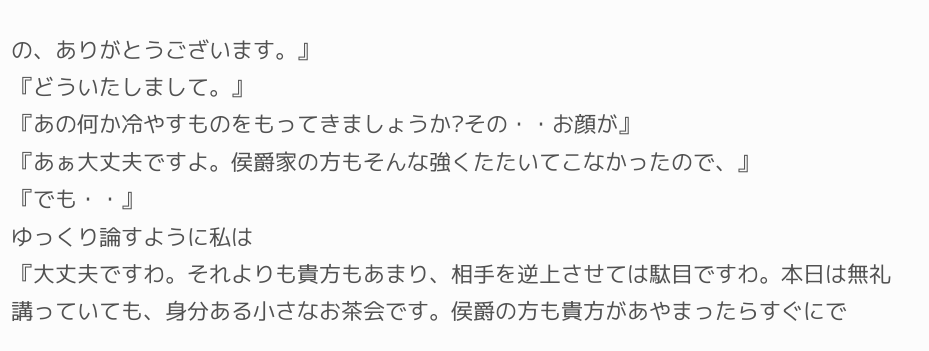の、ありがとうございます。』
『どういたしまして。』
『あの何か冷やすものをもってきましょうか?その・・お顔が』
『あぁ大丈夫ですよ。侯爵家の方もそんな強くたたいてこなかったので、』
『でも・・』
ゆっくり論すように私は
『大丈夫ですわ。それよりも貴方もあまり、相手を逆上させては駄目ですわ。本日は無礼講っていても、身分ある小さなお茶会です。侯爵の方も貴方があやまったらすぐにで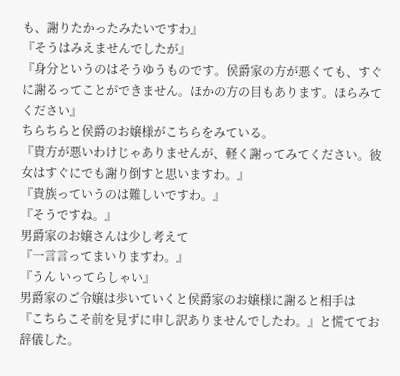も、謝りたかったみたいですわ』
『そうはみえませんでしたが』
『身分というのはそうゆうものです。侯爵家の方が悪くても、すぐに謝るってことができません。ほかの方の目もあります。ほらみてください』
ちらちらと侯爵のお嬢様がこちらをみている。
『貴方が悪いわけじゃありませんが、軽く謝ってみてください。彼女はすぐにでも謝り倒すと思いますわ。』
『貴族っていうのは難しいですわ。』
『そうですね。』
男爵家のお嬢さんは少し考えて
『一言言ってまいりますわ。』
『うん いってらしゃい』
男爵家のご令嬢は歩いていくと侯爵家のお嬢様に謝ると相手は
『こちらこそ前を見ずに申し訳ありませんでしたわ。』と慌ててお辞儀した。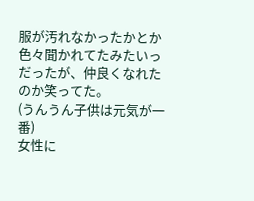服が汚れなかったかとか色々聞かれてたみたいっだったが、仲良くなれたのか笑ってた。
(うんうん子供は元気が一番)
女性に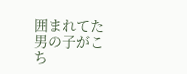囲まれてた男の子がこち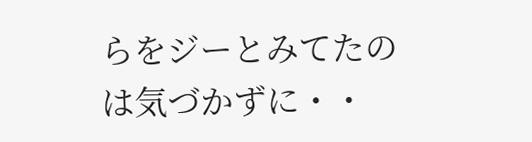らをジーとみてたのは気づかずに・・